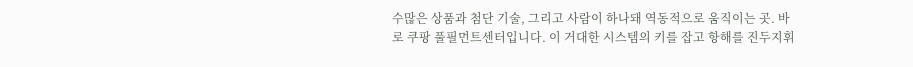수많은 상품과 첨단 기술, 그리고 사람이 하나돼 역동적으로 움직이는 곳. 바로 쿠팡 풀필먼트센터입니다. 이 거대한 시스템의 키를 잡고 항해를 진두지휘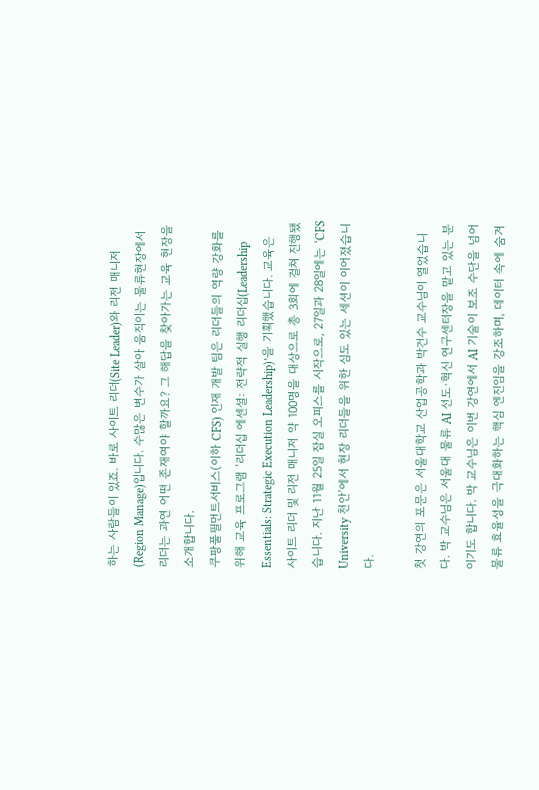하는 사람들이 있죠. 바로 사이트 리더(Site Leader)와 리전 매니저(Region Manage)입니다. 수많은 변수가 살아 움직이는 물류현장에서 리더는 과연 어떤 존재여야 할까요? 그 해답을 찾아가는 교육 현장을 소개합니다.
쿠팡풀필먼트서비스(이하 CFS) 인재 개발 팀은 리더들의 역량 강화를 위해 교육 프로그램 ‘리더십 에센셜: 전략적 실행 리더십(Leadership Essentials: Strategic Execution Leadership)’을 기획했습니다. 교육은 사이트 리더 및 리전 매니저 약 100명을 대상으로 총 3회에 걸쳐 진행됐습니다. 지난 11월 25일 잠실 오피스를 시작으로, 27일과 28일에는 ‘CFS University 천안’에서 현장 리더들을 위한 심도 있는 세션이 이어졌습니다.

첫 강연의 포문은 서울대학교 산업공학과 박건수 교수님이 열었습니다. 박 교수님은 서울대 물류 AI 선도·혁신 연구센터장을 맡고 있는 분이기도 합니다. 박 교수님은 이번 강연에서 AI 기술이 보조 수단을 넘어 물류 효율성을 극대화하는 핵심 엔진임을 강조하며, 데이터 속에 숨겨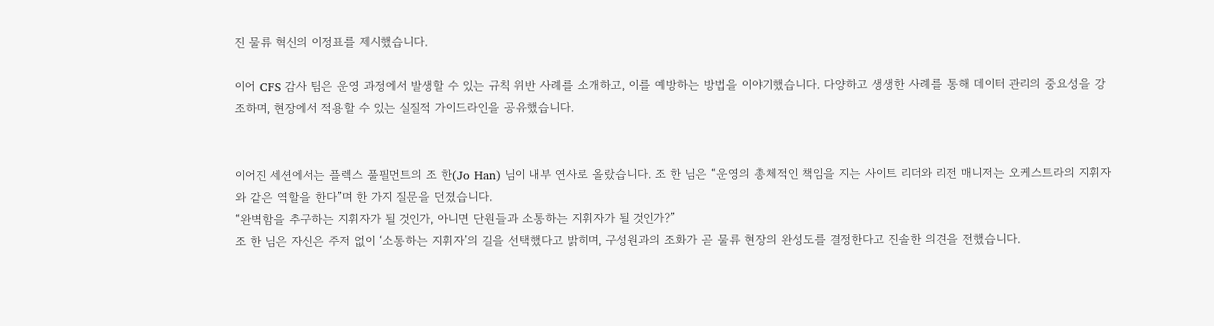진 물류 혁신의 이정표를 제시했습니다.

이어 CFS 감사 팀은 운영 과정에서 발생할 수 있는 규칙 위반 사례를 소개하고, 이를 예방하는 방법을 이야기했습니다. 다양하고 생생한 사례를 통해 데이터 관리의 중요성을 강조하며, 현장에서 적용할 수 있는 실질적 가이드라인을 공유했습니다.


이어진 세션에서는 플렉스 풀필먼트의 조 한(Jo Han) 님이 내부 연사로 올랐습니다. 조 한 님은 “운영의 총체적인 책임을 지는 사이트 리더와 리전 매니저는 오케스트라의 지휘자와 같은 역할을 한다”며 한 가지 질문을 던졌습니다.
“완벽함을 추구하는 지휘자가 될 것인가, 아니면 단원들과 소통하는 지휘자가 될 것인가?”
조 한 님은 자신은 주저 없이 ‘소통하는 지휘자’의 길을 선택했다고 밝히며, 구성원과의 조화가 곧 물류 현장의 완성도를 결정한다고 진솔한 의견을 전했습니다.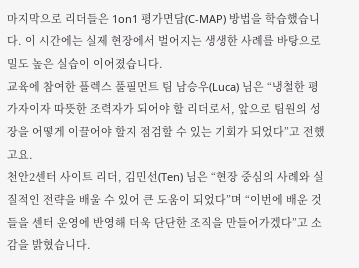마지막으로 리더들은 1on1 평가면담(C-MAP) 방법을 학습했습니다. 이 시간에는 실제 현장에서 벌어지는 생생한 사례를 바탕으로 밀도 높은 실습이 이어졌습니다.
교육에 참여한 플렉스 풀필먼트 팀 남승우(Luca) 님은 “냉철한 평가자이자 따뜻한 조력자가 되어야 할 리더로서, 앞으로 팀원의 성장을 어떻게 이끌어야 할지 점검할 수 있는 기회가 되었다”고 전했고요.
천안2센터 사이트 리더, 김민선(Ten) 님은 “현장 중심의 사례와 실질적인 전략을 배울 수 있어 큰 도움이 되었다”며 “이번에 배운 것들을 센터 운영에 반영해 더욱 단단한 조직을 만들어가겠다”고 소감을 밝혔습니다.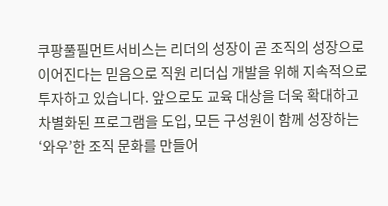쿠팡풀필먼트서비스는 리더의 성장이 곧 조직의 성장으로 이어진다는 믿음으로 직원 리더십 개발을 위해 지속적으로 투자하고 있습니다. 앞으로도 교육 대상을 더욱 확대하고 차별화된 프로그램을 도입, 모든 구성원이 함께 성장하는 ‘와우’한 조직 문화를 만들어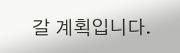갈 계획입니다.